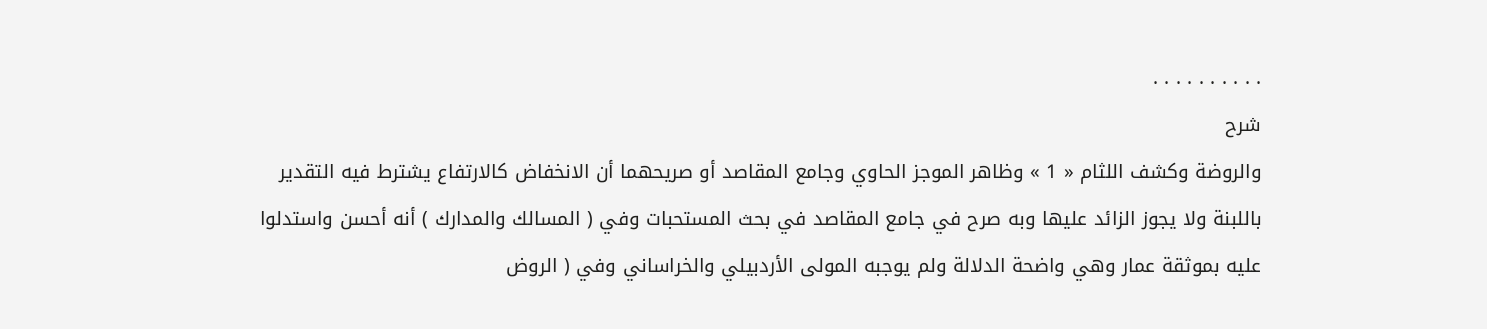. . . . . . . . . .
شرح
والروضة وكشف اللثام « 1 » وظاهر الموجز الحاوي وجامع المقاصد أو صريحهما أن الانخفاض كالارتفاع يشترط فيه التقدير باللبنة ولا يجوز الزائد عليها وبه صرح في جامع المقاصد في بحث المستحبات وفي ( المسالك والمدارك ) أنه أحسن واستدلوا عليه بموثقة عمار وهي واضحة الدلالة ولم يوجبه المولى الأردبيلي والخراساني وفي ( الروض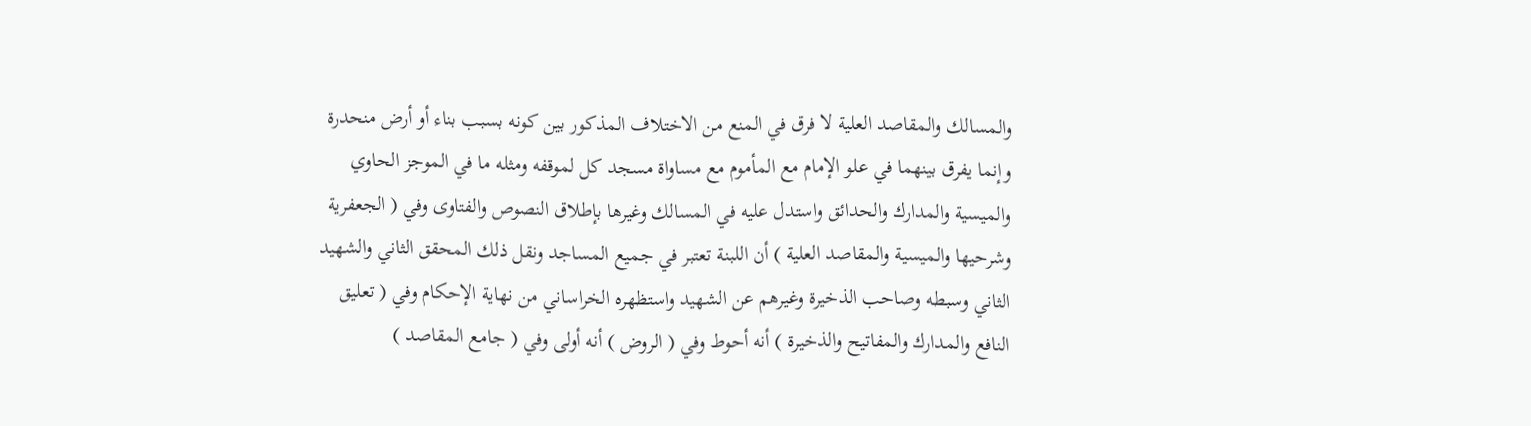والمسالك والمقاصد العلية لا فرق في المنع من الاختلاف المذكور بين كونه بسبب بناء أو أرض منحدرة وإنما يفرق بينهما في علو الإمام مع المأموم مع مساواة مسجد كل لموقفه ومثله ما في الموجز الحاوي والميسية والمدارك والحدائق واستدل عليه في المسالك وغيرها بإطلاق النصوص والفتاوى وفي ( الجعفرية وشرحيها والميسية والمقاصد العلية ) أن اللبنة تعتبر في جميع المساجد ونقل ذلك المحقق الثاني والشهيد الثاني وسبطه وصاحب الذخيرة وغيرهم عن الشهيد واستظهره الخراساني من نهاية الإحكام وفي ( تعليق النافع والمدارك والمفاتيح والذخيرة ) أنه أحوط وفي ( الروض ) أنه أولى وفي ( جامع المقاصد )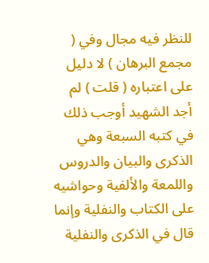للنظر فيه مجال وفي ( مجمع البرهان ) لا دليل على اعتباره ( قلت ) لم أجد الشهيد أوجب ذلك في كتبه السبعة وهي الذكرى والبيان والدروس واللمعة والألفية وحواشيه على الكتاب والنفلية وإنما قال في الذكرى والنفلية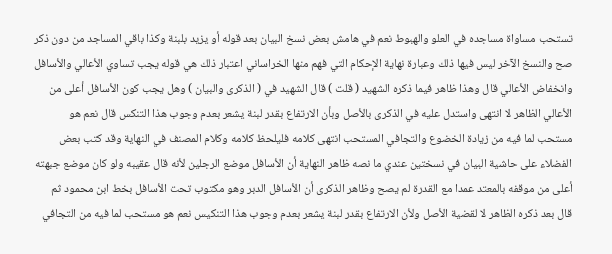تستحب مساواة مساجده في العلو والهبوط نعم في هامش بعض نسخ البيان بعد قوله أو يزيد بلبنة وكذا باقي المساجد من دون ذكر صح والنسخ الآخر ليس فيها ذلك وعبارة نهاية الإحكام التي فهم منها الخراساني اعتبار ذلك هي قوله يجب تساوي الأعالي والأسافل وانخفاض الأعالي قال وهذا ظاهر فيما ذكره الشهيد ( قلت ) قال الشهيد في ( الذكرى والبيان ) وهل يجب كون الأسافل أعلى من الأعالي الظاهر لا انتهى واستدل عليه في الذكرى بالأصل وبأن الارتفاع بقدر لبنة يشعر بعدم وجوب هذا التنكس قال نعم هو مستحب لما فيه من زيادة الخضوع والتجافي المستحب انتهى كلامه فليلحظ كلامه وكلام المصنف في النهاية وقد كتب بعض الفضلاء على حاشية البيان في نسختين عندي ما نصه ظاهر النهاية أن الأسافل موضع الرجلين لأنه قال عقيبه ولو كان موضع جبهته أعلى من موقفه بالمعتد عمدا مع القدرة لم يصح وظاهر الذكرى أن الأسافل الدبر وهو مكتوب تحت الأسافل بخط ابن محمود ثم قال بعد ذكره الظاهر لا لقضية الأصل ولأن الارتفاع بقدر لبنة يشعر بعدم وجوب هذا التنكيس نعم هو مستحب لما فيه من التجافي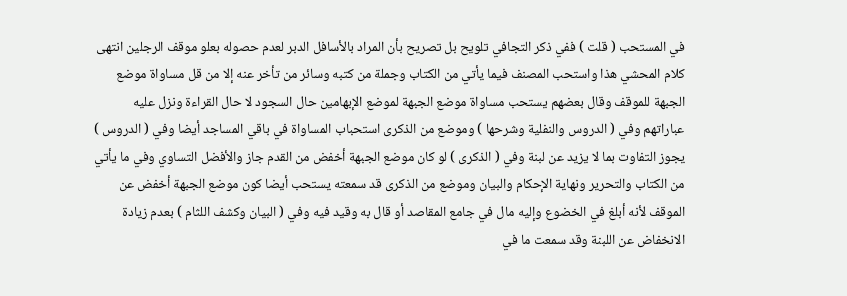في المستحب ( قلت ) ففي ذكر التجافي تلويح بل تصريح بأن المراد بالأسافل الدبر لعدم حصوله بعلو موقف الرجلين انتهى كلام المحشي هذا واستحب المصنف فيما يأتي من الكتاب وجملة من كتبه وسائر من تأخر عنه إلا من قل مساواة موضع الجبهة للموقف وقال بعضهم يستحب مساواة موضع الجبهة لموضع الإبهامين حال السجود لا حال القراءة ونزل عليه عباراتهم وفي ( الدروس والنفلية وشرحها ) وموضع من الذكرى استحباب المساواة في باقي المساجد أيضا وفي ( الدروس ) يجوز التفاوت بما لا يزيد عن لبنة وفي ( الذكرى ) لو كان موضع الجبهة أخفض من القدم جاز والأفضل التساوي وفي ما يأتي من الكتاب والتحرير ونهاية الإحكام والبيان وموضع من الذكرى قد سمعته يستحب أيضا كون موضع الجبهة أخفض عن الموقف لأنه أبلغ في الخضوع وإليه مال في جامع المقاصد أو قال به وقيد فيه وفي ( البيان وكشف اللثام ) بعدم زيادة الانخفاض عن اللبنة وقد سمعت ما في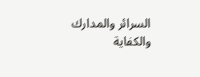السرائر والمدارك والكفاية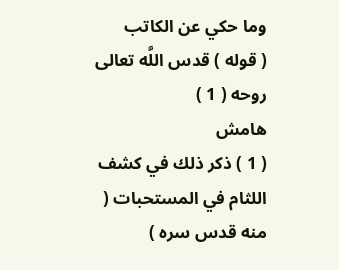وما حكي عن الكاتب
( قوله ) قدس اللَّه تعالى روحه ( 1 )
هامش
( 1 ) ذكر ذلك في كشف اللثام في المستحبات ( منه قدس سره )